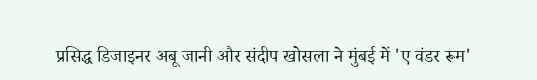प्रसिद्ध डिजाइनर अबू जानी और संदीप खोसला ने मुंबई में 'ए वंडर रूम'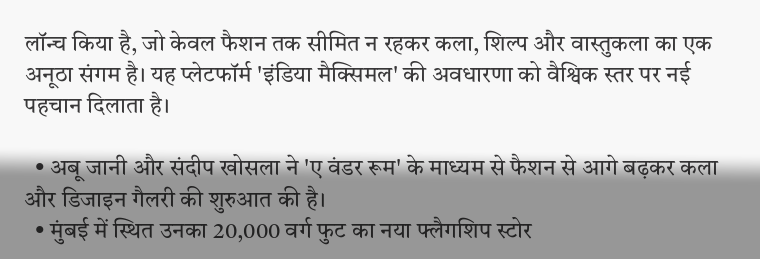लॉन्च किया है, जो केवल फैशन तक सीमित न रहकर कला, शिल्प और वास्तुकला का एक अनूठा संगम है। यह प्लेटफॉर्म 'इंडिया मैक्सिमल' की अवधारणा को वैश्विक स्तर पर नई पहचान दिलाता है।

  • अबू जानी और संदीप खोसला ने 'ए वंडर रूम' के माध्यम से फैशन से आगे बढ़कर कला और डिजाइन गैलरी की शुरुआत की है।
  • मुंबई में स्थित उनका 20,000 वर्ग फुट का नया फ्लैगशिप स्टोर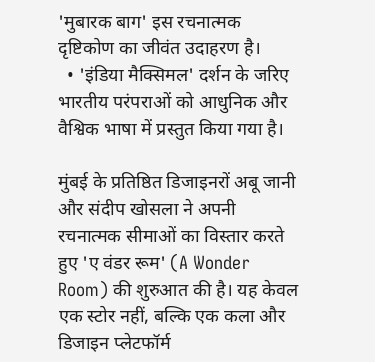'मुबारक बाग' इस रचनात्मक दृष्टिकोण का जीवंत उदाहरण है।
  • 'इंडिया मैक्सिमल' दर्शन के जरिए भारतीय परंपराओं को आधुनिक और वैश्विक भाषा में प्रस्तुत किया गया है।

मुंबई के प्रतिष्ठित डिजाइनरों अबू जानी और संदीप खोसला ने अपनी रचनात्मक सीमाओं का विस्तार करते हुए 'ए वंडर रूम' (A Wonder Room) की शुरुआत की है। यह केवल एक स्टोर नहीं, बल्कि एक कला और डिजाइन प्लेटफॉर्म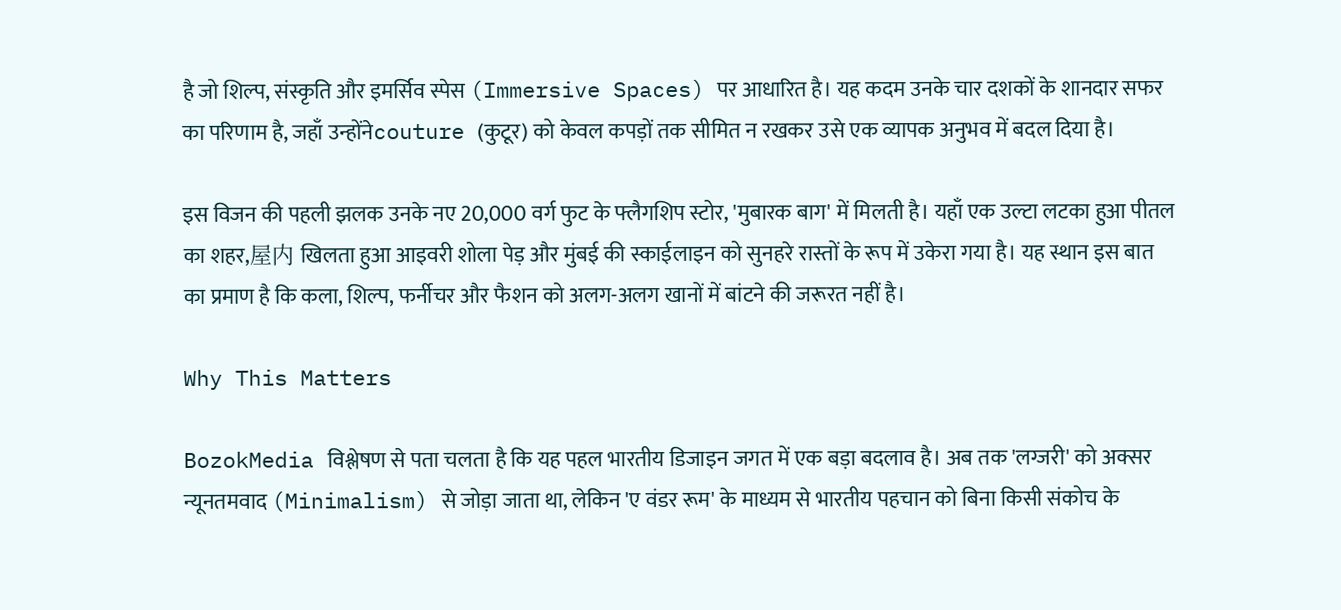है जो शिल्प, संस्कृति और इमर्सिव स्पेस (Immersive Spaces) पर आधारित है। यह कदम उनके चार दशकों के शानदार सफर का परिणाम है, जहाँ उन्होंनेcouture (कुटूर) को केवल कपड़ों तक सीमित न रखकर उसे एक व्यापक अनुभव में बदल दिया है।

इस विजन की पहली झलक उनके नए 20,000 वर्ग फुट के फ्लैगशिप स्टोर, 'मुबारक बाग' में मिलती है। यहाँ एक उल्टा लटका हुआ पीतल का शहर,屋内 खिलता हुआ आइवरी शोला पेड़ और मुंबई की स्काईलाइन को सुनहरे रास्तों के रूप में उकेरा गया है। यह स्थान इस बात का प्रमाण है कि कला, शिल्प, फर्नीचर और फैशन को अलग-अलग खानों में बांटने की जरूरत नहीं है।

Why This Matters

BozokMedia विश्लेषण से पता चलता है कि यह पहल भारतीय डिजाइन जगत में एक बड़ा बदलाव है। अब तक 'लग्जरी' को अक्सर न्यूनतमवाद (Minimalism) से जोड़ा जाता था, लेकिन 'ए वंडर रूम' के माध्यम से भारतीय पहचान को बिना किसी संकोच के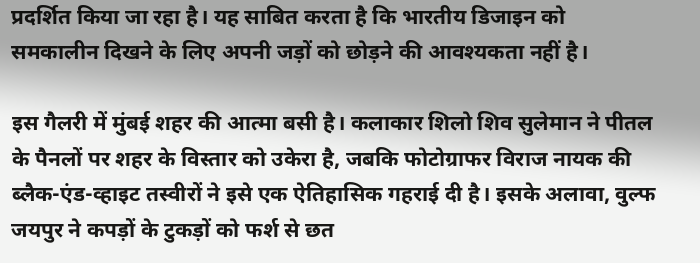प्रदर्शित किया जा रहा है। यह साबित करता है कि भारतीय डिजाइन को समकालीन दिखने के लिए अपनी जड़ों को छोड़ने की आवश्यकता नहीं है।

इस गैलरी में मुंबई शहर की आत्मा बसी है। कलाकार शिलो शिव सुलेमान ने पीतल के पैनलों पर शहर के विस्तार को उकेरा है, जबकि फोटोग्राफर विराज नायक की ब्लैक-एंड-व्हाइट तस्वीरों ने इसे एक ऐतिहासिक गहराई दी है। इसके अलावा, वुल्फ जयपुर ने कपड़ों के टुकड़ों को फर्श से छत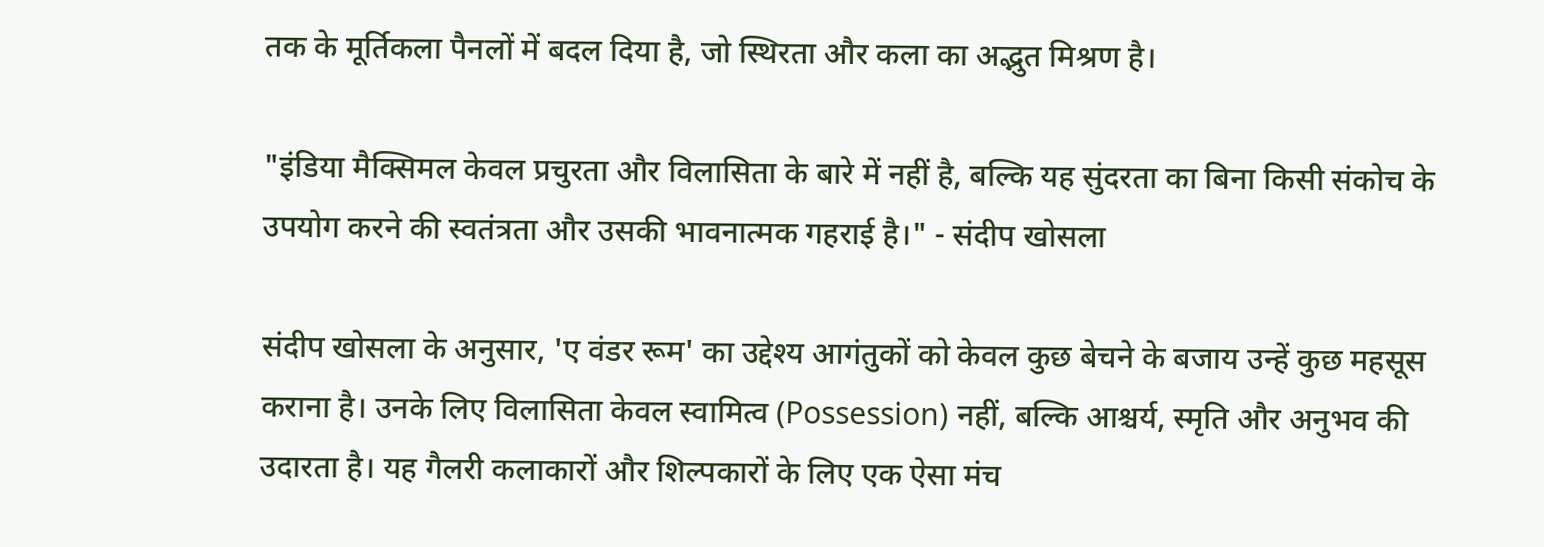तक के मूर्तिकला पैनलों में बदल दिया है, जो स्थिरता और कला का अद्भुत मिश्रण है।

"इंडिया मैक्सिमल केवल प्रचुरता और विलासिता के बारे में नहीं है, बल्कि यह सुंदरता का बिना किसी संकोच के उपयोग करने की स्वतंत्रता और उसकी भावनात्मक गहराई है।" - संदीप खोसला

संदीप खोसला के अनुसार, 'ए वंडर रूम' का उद्देश्य आगंतुकों को केवल कुछ बेचने के बजाय उन्हें कुछ महसूस कराना है। उनके लिए विलासिता केवल स्वामित्व (Possession) नहीं, बल्कि आश्चर्य, स्मृति और अनुभव की उदारता है। यह गैलरी कलाकारों और शिल्पकारों के लिए एक ऐसा मंच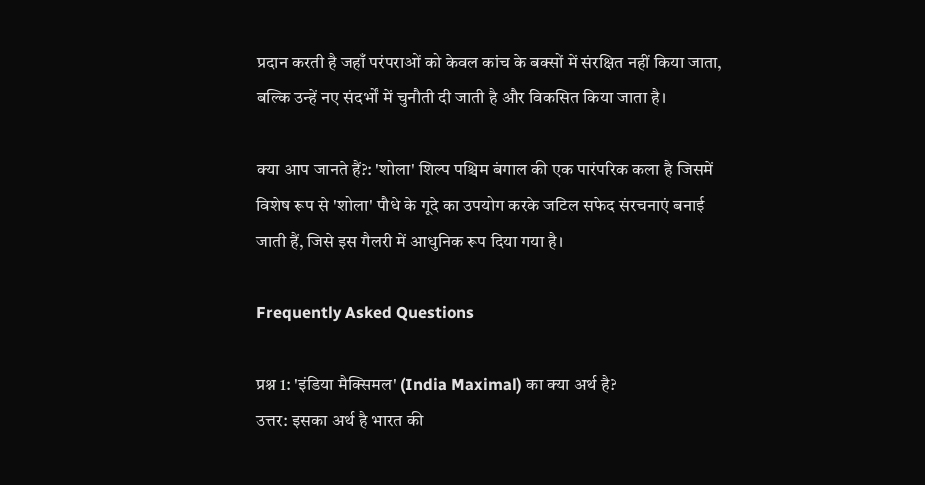प्रदान करती है जहाँ परंपराओं को केवल कांच के बक्सों में संरक्षित नहीं किया जाता, बल्कि उन्हें नए संदर्भों में चुनौती दी जाती है और विकसित किया जाता है।

क्या आप जानते हैं?: 'शोला' शिल्प पश्चिम बंगाल की एक पारंपरिक कला है जिसमें विशेष रूप से 'शोला' पौधे के गूदे का उपयोग करके जटिल सफेद संरचनाएं बनाई जाती हैं, जिसे इस गैलरी में आधुनिक रूप दिया गया है।

Frequently Asked Questions

प्रश्न 1: 'इंडिया मैक्सिमल' (India Maximal) का क्या अर्थ है?
उत्तर: इसका अर्थ है भारत की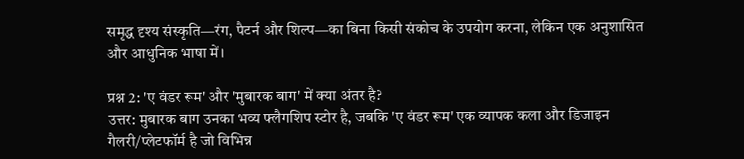समृद्ध दृश्य संस्कृति—रंग, पैटर्न और शिल्प—का बिना किसी संकोच के उपयोग करना, लेकिन एक अनुशासित और आधुनिक भाषा में।

प्रश्न 2: 'ए वंडर रूम' और 'मुबारक बाग' में क्या अंतर है?
उत्तर: मुबारक बाग उनका भव्य फ्लैगशिप स्टोर है, जबकि 'ए वंडर रूम' एक व्यापक कला और डिजाइन गैलरी/प्लेटफॉर्म है जो विभिन्न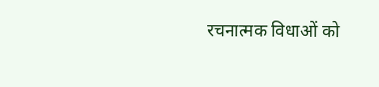रचनात्मक विधाओं को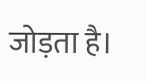जोड़ता है।